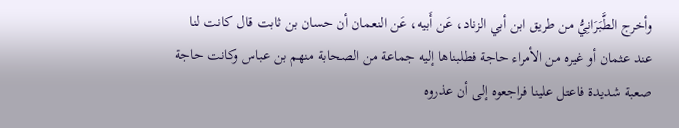وأخرج الطَّبَرَانِيُّ من طريق ابن أبي الزناد، عَن أَبيه، عَن النعمان أن حسان بن ثابت قال كانت لنا عند عثمان أو غيره من الأمراء حاجة فطلبناها إليه جماعة من الصحابة منهم بن عباس وكانت حاجة صعبة شديدة فاعتل علينا فراجعوه إلى أن عذروه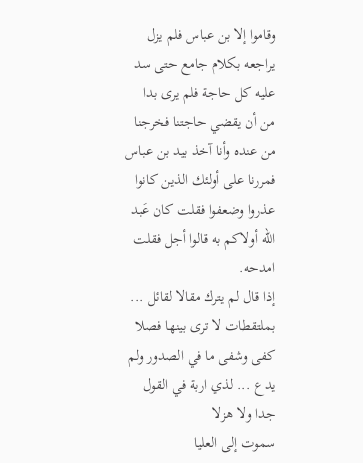وقاموا إلا بن عباس فلم يزل يراجعه بكلام جامع حتى سد عليه كل حاجة فلم يرى بدا
من أن يقضي حاجتنا فخرجنا من عنده وأنا آخذ بيد بن عباس فمررنا على أولئك الذين كانوا عذروا وضعفوا فقلت كان عَبد الله أولاكم به قالوا أجل فقلت امدحه.
إذا قال لم يترك مقالا لقائل ... بملتقطات لا ترى بينها فصلا
كفى وشفى ما في الصدور ولم يدع ... لذي اربة في القول جدا ولا هزلا
سموت إلى العليا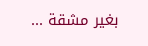بغير مشقة ...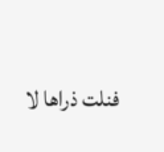فنلت ذراها لا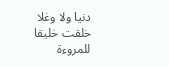دنيا ولا وغلا
خلقت خليقا للمروءة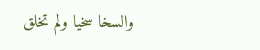والسخا سخيا ولم تخلق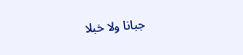جبانا ولا خبلا